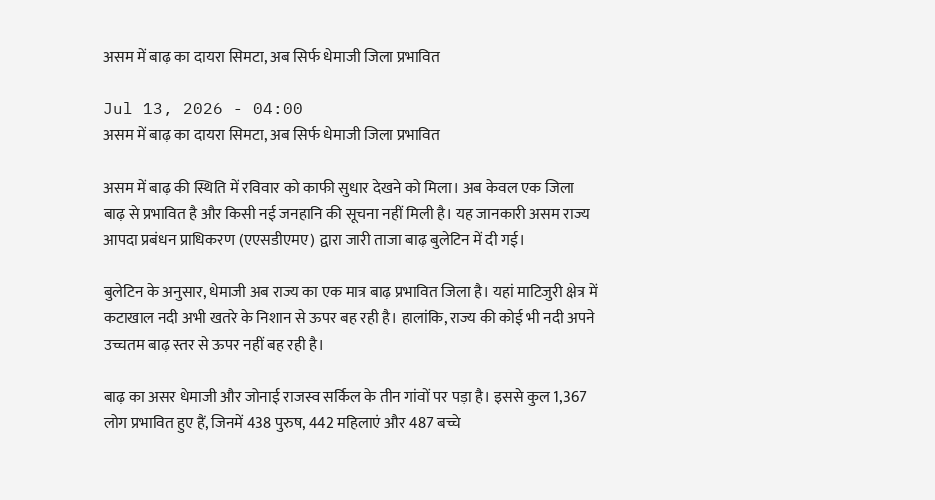असम में बाढ़ का दायरा सिमटा, अब सिर्फ धेमाजी जिला प्रभावित

Jul 13, 2026 - 04:00
असम में बाढ़ का दायरा सिमटा, अब सिर्फ धेमाजी जिला प्रभावित

असम में बाढ़ की स्थिति में रविवार को काफी सुधार देखने को मिला। अब केवल एक जिला बाढ़ से प्रभावित है और किसी नई जनहानि की सूचना नहीं मिली है। यह जानकारी असम राज्य आपदा प्रबंधन प्राधिकरण (एएसडीएमए) द्वारा जारी ताजा बाढ़ बुलेटिन में दी गई।

बुलेटिन के अनुसार, धेमाजी अब राज्य का एक मात्र बाढ़ प्रभावित जिला है। यहां माटिजुरी क्षेत्र में कटाखाल नदी अभी खतरे के निशान से ऊपर बह रही है। हालांकि, राज्य की कोई भी नदी अपने उच्चतम बाढ़ स्तर से ऊपर नहीं बह रही है।

बाढ़ का असर धेमाजी और जोनाई राजस्व सर्किल के तीन गांवों पर पड़ा है। इससे कुल 1,367 लोग प्रभावित हुए हैं, जिनमें 438 पुरुष, 442 महिलाएं और 487 बच्चे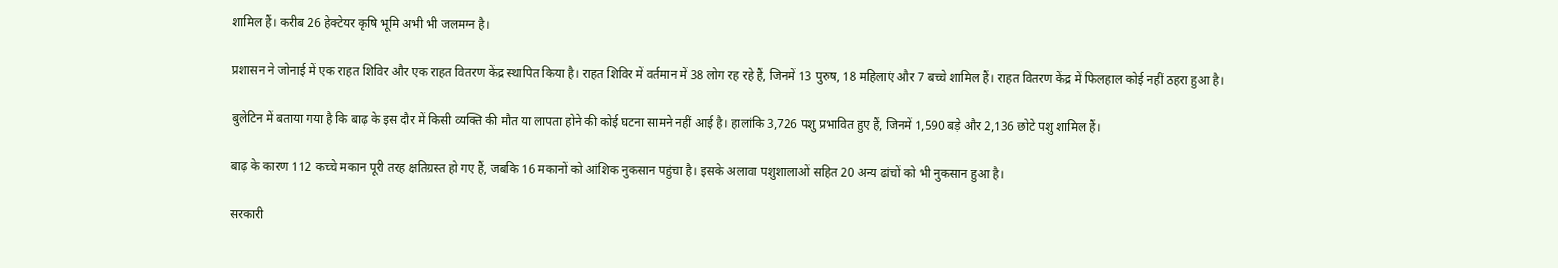शामिल हैं। करीब 26 हेक्टेयर कृषि भूमि अभी भी जलमग्न है।

प्रशासन ने जोनाई में एक राहत शिविर और एक राहत वितरण केंद्र स्थापित किया है। राहत शिविर में वर्तमान में 38 लोग रह रहे हैं, जिनमें 13 पुरुष, 18 महिलाएं और 7 बच्चे शामिल हैं। राहत वितरण केंद्र में फिलहाल कोई नहीं ठहरा हुआ है।

बुलेटिन में बताया गया है कि बाढ़ के इस दौर में किसी व्यक्ति की मौत या लापता होने की कोई घटना सामने नहीं आई है। हालांकि 3,726 पशु प्रभावित हुए हैं, जिनमें 1,590 बड़े और 2,136 छोटे पशु शामिल हैं।

बाढ़ के कारण 112 कच्चे मकान पूरी तरह क्षतिग्रस्त हो गए हैं, जबकि 16 मकानों को आंशिक नुकसान पहुंचा है। इसके अलावा पशुशालाओं सहित 20 अन्य ढांचों को भी नुकसान हुआ है।

सरकारी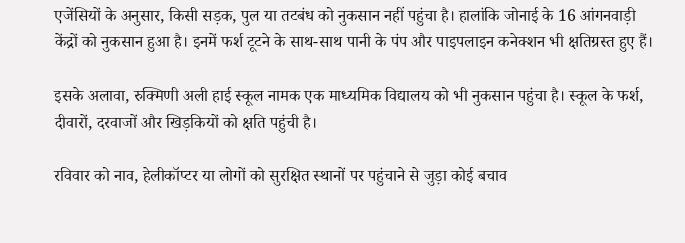एजेंसियों के अनुसार, किसी सड़क, पुल या तटबंध को नुकसान नहीं पहुंचा है। हालांकि जोनाई के 16 आंगनवाड़ी केंद्रों को नुकसान हुआ है। इनमें फर्श टूटने के साथ-साथ पानी के पंप और पाइपलाइन कनेक्शन भी क्षतिग्रस्त हुए हैं।

इसके अलावा, रुक्मिणी अली हाई स्कूल नामक एक माध्यमिक विद्यालय को भी नुकसान पहुंचा है। स्कूल के फर्श, दीवारों, दरवाजों और खिड़कियों को क्षति पहुंची है।

रविवार को नाव, हेलीकॉप्टर या लोगों को सुरक्षित स्थानों पर पहुंचाने से जुड़ा कोई बचाव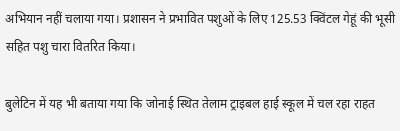अभियान नहीं चलाया गया। प्रशासन ने प्रभावित पशुओं के लिए 125.53 क्विंटल गेहूं की भूसी सहित पशु चारा वितरित किया।

बुलेटिन में यह भी बताया गया कि जोनाई स्थित तेलाम ट्राइबल हाई स्कूल में चल रहा राहत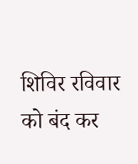शिविर रविवार को बंद कर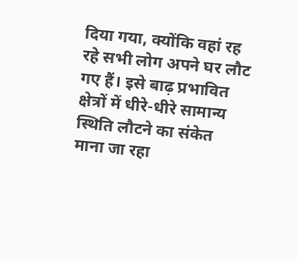दिया गया, क्योंकि वहां रह रहे सभी लोग अपने घर लौट गए हैं। इसे बाढ़ प्रभावित क्षेत्रों में धीरे-धीरे सामान्य स्थिति लौटने का संकेत माना जा रहा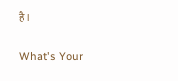है।

What's Your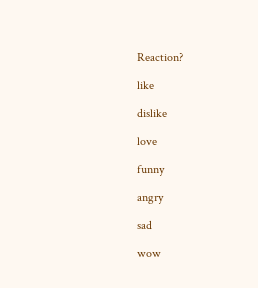Reaction?

like

dislike

love

funny

angry

sad

wow